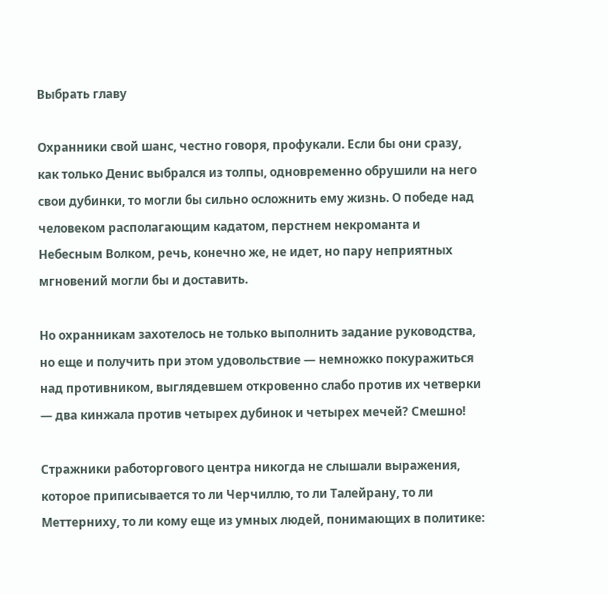Выбрать главу

Охранники свой шанс, честно говоря, профукали. Если бы они сразу, как только Денис выбрался из толпы, одновременно обрушили на него свои дубинки, то могли бы сильно осложнить ему жизнь. О победе над человеком располагающим кадатом, перстнем некроманта и Небесным Волком, речь, конечно же, не идет, но пару неприятных мгновений могли бы и доставить.

Но охранникам захотелось не только выполнить задание руководства, но еще и получить при этом удовольствие — немножко покуражиться над противником, выглядевшем откровенно слабо против их четверки — два кинжала против четырех дубинок и четырех мечей? Смешно!

Стражники работоргового центра никогда не слышали выражения, которое приписывается то ли Черчиллю, то ли Талейрану, то ли Меттерниху, то ли кому еще из умных людей, понимающих в политике: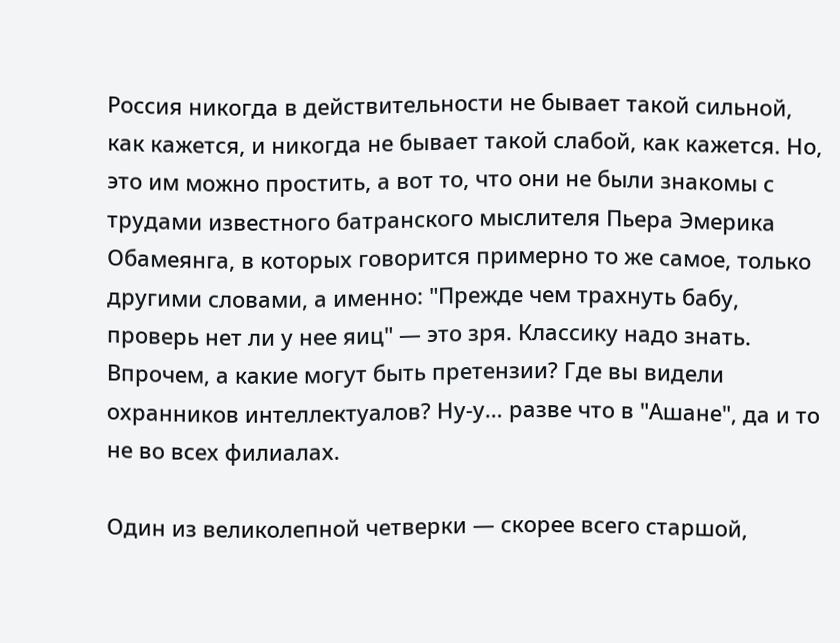Россия никогда в действительности не бывает такой сильной, как кажется, и никогда не бывает такой слабой, как кажется. Но, это им можно простить, а вот то, что они не были знакомы с трудами известного батранского мыслителя Пьера Эмерика Обамеянга, в которых говорится примерно то же самое, только другими словами, а именно: "Прежде чем трахнуть бабу, проверь нет ли у нее яиц" — это зря. Классику надо знать. Впрочем, а какие могут быть претензии? Где вы видели охранников интеллектуалов? Ну-у… разве что в "Ашане", да и то не во всех филиалах.

Один из великолепной четверки — скорее всего старшой,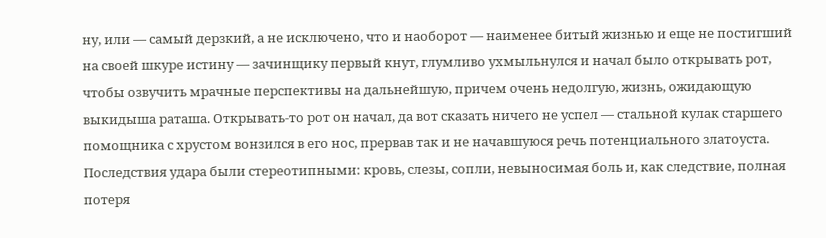ну, или — самый дерзкий, а не исключено, что и наоборот — наименее битый жизнью и еще не постигший на своей шкуре истину — зачинщику первый кнут, глумливо ухмыльнулся и начал было открывать рот, чтобы озвучить мрачные перспективы на дальнейшую, причем очень недолгую, жизнь, ожидающую выкидыша раташа. Открывать-то рот он начал, да вот сказать ничего не успел — стальной кулак старшего помощника с хрустом вонзился в его нос, прервав так и не начавшуюся речь потенциального златоуста. Последствия удара были стереотипными: кровь, слезы, сопли, невыносимая боль и, как следствие, полная потеря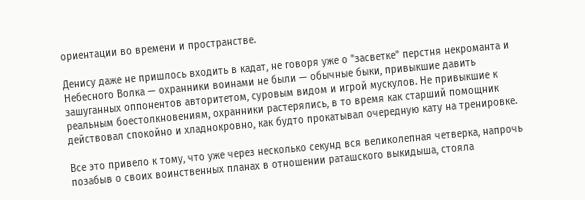ориентации во времени и пространстве.

Денису даже не пришлось входить в кадат, не говоря уже о "засветке" перстня некроманта и Небесного Волка — охранники воинами не были — обычные быки, привыкшие давить зашуганных оппонентов авторитетом, суровым видом и игрой мускулов. Не привыкшие к реальным боестолкновениям, охранники растерялись, в то время как старший помощник действовал спокойно и хладнокровно, как будто прокатывал очередную кату на тренировке.

Все это привело к тому, что уже через несколько секунд вся великолепная четверка, напрочь позабыв о своих воинственных планах в отношении раташского выкидыша, стояла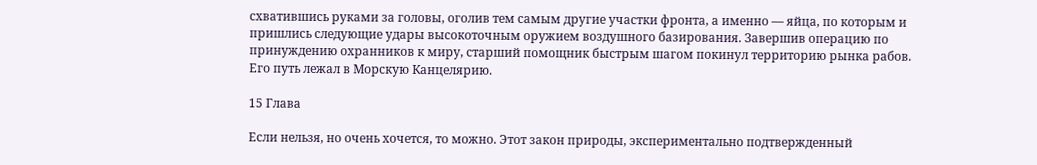схватившись руками за головы, оголив тем самым другие участки фронта, а именно — яйца, по которым и пришлись следующие удары высокоточным оружием воздушного базирования. Завершив операцию по принуждению охранников к миру, старший помощник быстрым шагом покинул территорию рынка рабов. Его путь лежал в Морскую Канцелярию.

15 Глава

Если нельзя, но очень хочется, то можно. Этот закон природы, экспериментально подтвержденный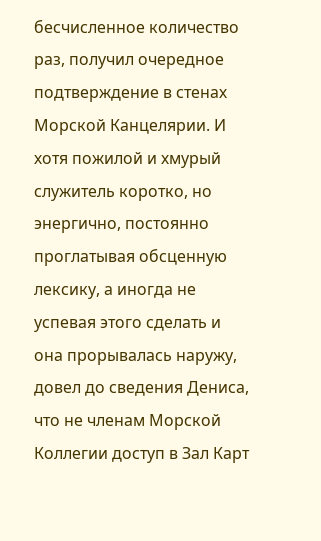бесчисленное количество раз, получил очередное подтверждение в стенах Морской Канцелярии. И хотя пожилой и хмурый служитель коротко, но энергично, постоянно проглатывая обсценную лексику, а иногда не успевая этого сделать и она прорывалась наружу, довел до сведения Дениса, что не членам Морской Коллегии доступ в Зал Карт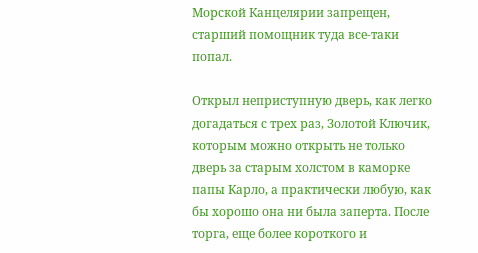Морской Канцелярии запрещен, старший помощник туда все-таки попал.

Открыл неприступную дверь, как легко догадаться с трех раз, Золотой Ключик, которым можно открыть не только дверь за старым холстом в каморке папы Карло, а практически любую, как бы хорошо она ни была заперта. После торга, еще более короткого и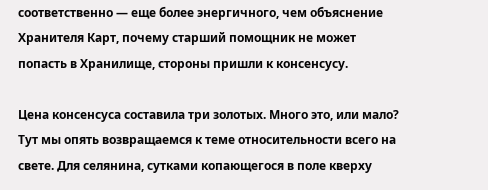соответственно — еще более энергичного, чем объяснение Хранителя Карт, почему старший помощник не может попасть в Хранилище, стороны пришли к консенсусу.

Цена консенсуса составила три золотых. Много это, или мало? Тут мы опять возвращаемся к теме относительности всего на свете. Для селянина, сутками копающегося в поле кверху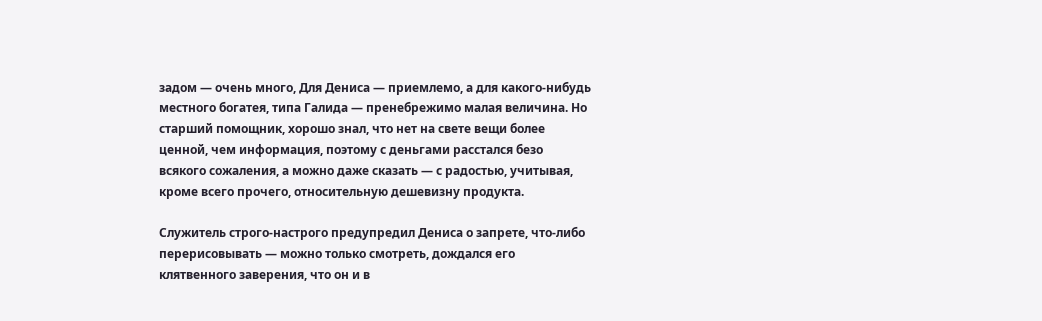задом — очень много, Для Дениса — приемлемо, а для какого-нибудь местного богатея, типа Галида — пренебрежимо малая величина. Но старший помощник, хорошо знал, что нет на свете вещи более ценной, чем информация, поэтому с деньгами расстался безо всякого сожаления, а можно даже сказать — с радостью, учитывая, кроме всего прочего, относительную дешевизну продукта.

Служитель строго-настрого предупредил Дениса о запрете, что-либо перерисовывать — можно только смотреть, дождался его клятвенного заверения, что он и в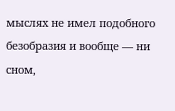мыслях не имел подобного безобразия и вообще — ни сном,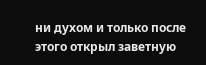ни духом и только после этого открыл заветную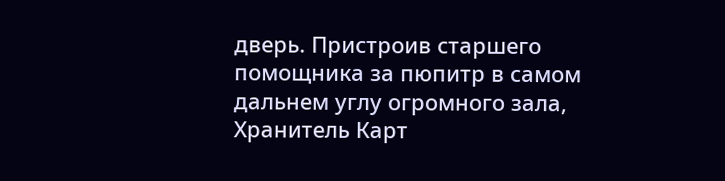дверь. Пристроив старшего помощника за пюпитр в самом дальнем углу огромного зала, Хранитель Карт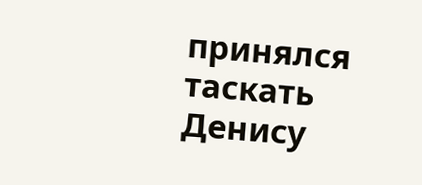принялся таскать Денису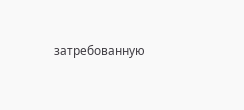затребованную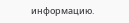информацию.